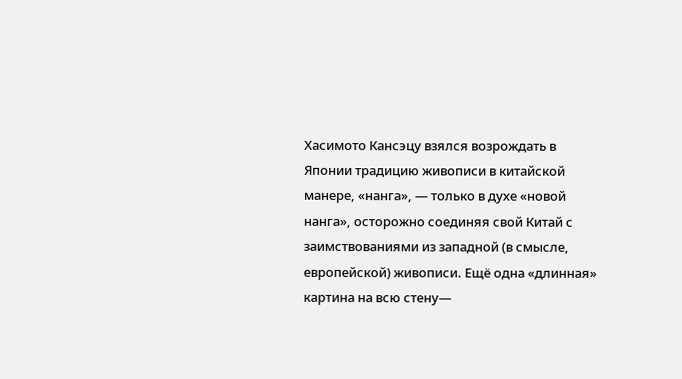Хасимото Кансэцу взялся возрождать в Японии традицию живописи в китайской манере, «нанга», — только в духе «новой нанга», осторожно соединяя свой Китай с заимствованиями из западной (в смысле, европейской) живописи. Ещё одна «длинная» картина на всю стену—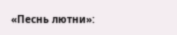«Песнь лютни»: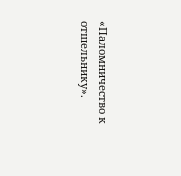«Паломничество к отшельнику».